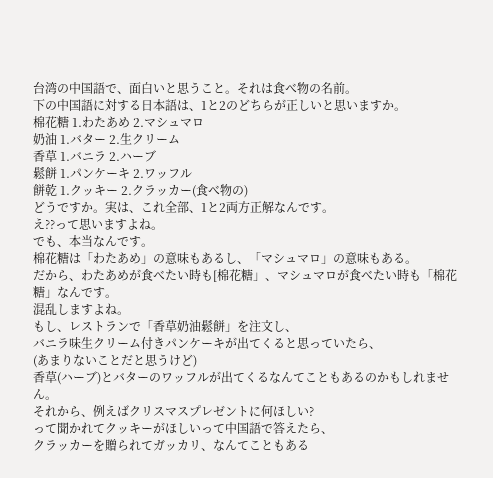台湾の中国語で、面白いと思うこと。それは食べ物の名前。
下の中国語に対する日本語は、1と2のどちらが正しいと思いますか。
棉花糖 1.わたあめ 2.マシュマロ
奶油 1.バター 2.生クリーム
香草 1.バニラ 2.ハーブ
鬆餅 1.パンケーキ 2.ワッフル
餅乾 1.クッキー 2.クラッカー(食べ物の)
どうですか。実は、これ全部、1と2両方正解なんです。
え??って思いますよね。
でも、本当なんです。
棉花糖は「わたあめ」の意味もあるし、「マシュマロ」の意味もある。
だから、わたあめが食べたい時も[棉花糖」、マシュマロが食べたい時も「棉花糖」なんです。
混乱しますよね。
もし、レストランで「香草奶油鬆餅」を注文し、
バニラ味生クリーム付きパンケーキが出てくると思っていたら、
(あまりないことだと思うけど)
香草(ハーブ)とバターのワッフルが出てくるなんてこともあるのかもしれません。
それから、例えばクリスマスプレゼントに何ほしい?
って聞かれてクッキーがほしいって中国語で答えたら、
クラッカーを贈られてガッカリ、なんてこともある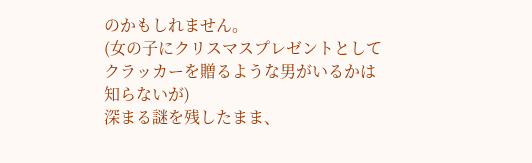のかもしれません。
(女の子にクリスマスプレゼントとしてクラッカーを贈るような男がいるかは知らないが)
深まる謎を残したまま、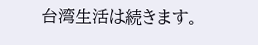台湾生活は続きます。